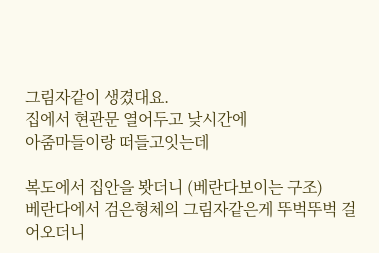그림자같이 생겼대요.
집에서 현관문 열어두고 낮시간에
아줌마들이랑 떠들고잇는데

복도에서 집안을 봣더니 (베란다보이는 구조)
베란다에서 검은형체의 그림자같은게 뚜벅뚜벅 걸어오더니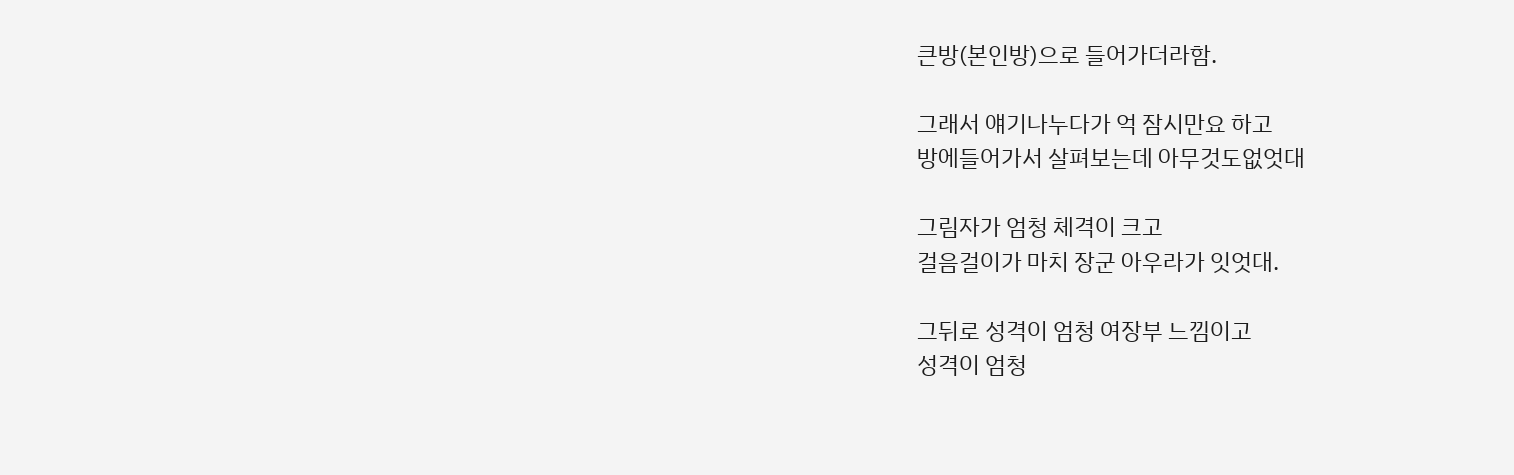큰방(본인방)으로 들어가더라함.

그래서 얘기나누다가 억 잠시만요 하고
방에들어가서 살펴보는데 아무것도없엇대

그림자가 엄청 체격이 크고
걸음걸이가 마치 장군 아우라가 잇엇대.

그뒤로 성격이 엄청 여장부 느낌이고
성격이 엄청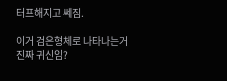터프해지고 쎄짐.

이거 검은형체로 나타나는거
진짜 귀신임?